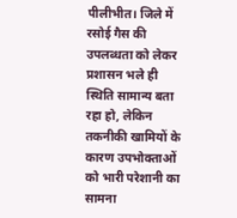पीलीभीत। जिले में रसोई गैस की उपलब्धता को लेकर प्रशासन भले ही स्थिति सामान्य बता रहा हो, लेकिन तकनीकी खामियों के कारण उपभोक्ताओं को भारी परेशानी का सामना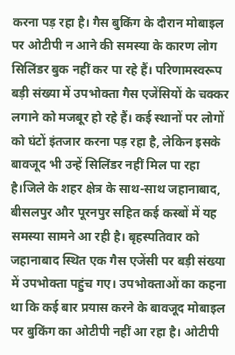करना पड़ रहा है। गैस बुकिंग के दौरान मोबाइल पर ओटीपी न आने की समस्या के कारण लोग सिलिंडर बुक नहीं कर पा रहे हैं। परिणामस्वरूप बड़ी संख्या में उपभोक्ता गैस एजेंसियों के चक्कर लगाने को मजबूर हो रहे हैं। कई स्थानों पर लोगों को घंटों इंतजार करना पड़ रहा है, लेकिन इसके बावजूद भी उन्हें सिलिंडर नहीं मिल पा रहा है।जिले के शहर क्षेत्र के साथ-साथ जहानाबाद, बीसलपुर और पूरनपुर सहित कई कस्बों में यह समस्या सामने आ रही है। बृहस्पतिवार को जहानाबाद स्थित एक गैस एजेंसी पर बड़ी संख्या में उपभोक्ता पहुंच गए। उपभोक्ताओं का कहना था कि कई बार प्रयास करने के बावजूद मोबाइल पर बुकिंग का ओटीपी नहीं आ रहा है। ओटीपी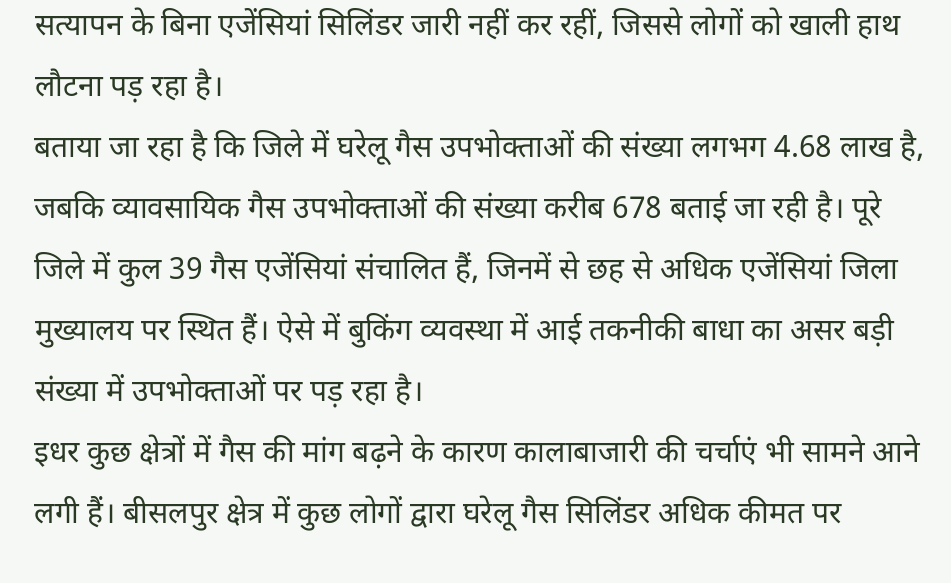सत्यापन के बिना एजेंसियां सिलिंडर जारी नहीं कर रहीं, जिससे लोगों को खाली हाथ लौटना पड़ रहा है।
बताया जा रहा है कि जिले में घरेलू गैस उपभोक्ताओं की संख्या लगभग 4.68 लाख है, जबकि व्यावसायिक गैस उपभोक्ताओं की संख्या करीब 678 बताई जा रही है। पूरे जिले में कुल 39 गैस एजेंसियां संचालित हैं, जिनमें से छह से अधिक एजेंसियां जिला मुख्यालय पर स्थित हैं। ऐसे में बुकिंग व्यवस्था में आई तकनीकी बाधा का असर बड़ी संख्या में उपभोक्ताओं पर पड़ रहा है।
इधर कुछ क्षेत्रों में गैस की मांग बढ़ने के कारण कालाबाजारी की चर्चाएं भी सामने आने लगी हैं। बीसलपुर क्षेत्र में कुछ लोगों द्वारा घरेलू गैस सिलिंडर अधिक कीमत पर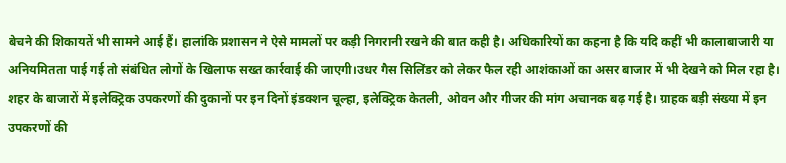बेचने की शिकायतें भी सामने आई हैं। हालांकि प्रशासन ने ऐसे मामलों पर कड़ी निगरानी रखने की बात कही है। अधिकारियों का कहना है कि यदि कहीं भी कालाबाजारी या अनियमितता पाई गई तो संबंधित लोगों के खिलाफ सख्त कार्रवाई की जाएगी।उधर गैस सिलिंडर को लेकर फैल रही आशंकाओं का असर बाजार में भी देखने को मिल रहा है। शहर के बाजारों में इलेक्ट्रिक उपकरणों की दुकानों पर इन दिनों इंडक्शन चूल्हा, इलेक्ट्रिक केतली, ओवन और गीजर की मांग अचानक बढ़ गई है। ग्राहक बड़ी संख्या में इन उपकरणों की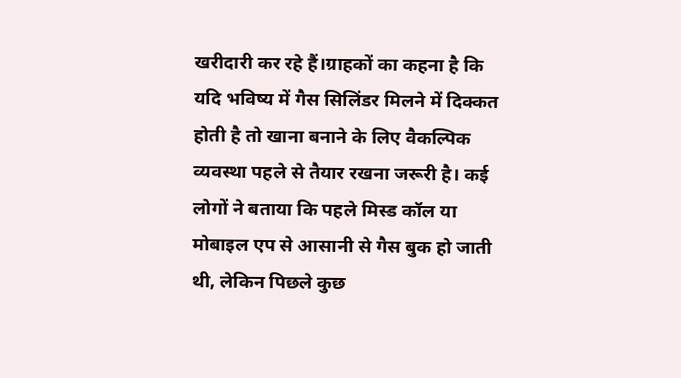खरीदारी कर रहे हैं।ग्राहकों का कहना है कि यदि भविष्य में गैस सिलिंडर मिलने में दिक्कत होती है तो खाना बनाने के लिए वैकल्पिक व्यवस्था पहले से तैयार रखना जरूरी है। कई लोगों ने बताया कि पहले मिस्ड कॉल या मोबाइल एप से आसानी से गैस बुक हो जाती थी, लेकिन पिछले कुछ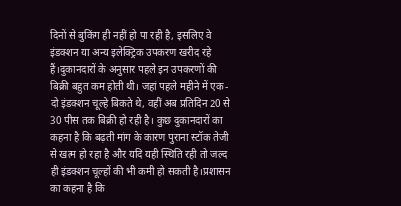दिनों से बुकिंग ही नहीं हो पा रही है, इसलिए वे इंडक्शन या अन्य इलेक्ट्रिक उपकरण खरीद रहे हैं।दुकानदारों के अनुसार पहले इन उपकरणों की बिक्री बहुत कम होती थी। जहां पहले महीने में एक-दो इंडक्शन चूल्हे बिकते थे, वहीं अब प्रतिदिन 20 से 30 पीस तक बिक्री हो रही है। कुछ दुकानदारों का कहना है कि बढ़ती मांग के कारण पुराना स्टॉक तेजी से खत्म हो रहा है और यदि यही स्थिति रही तो जल्द ही इंडक्शन चूल्हों की भी कमी हो सकती है।प्रशासन का कहना है कि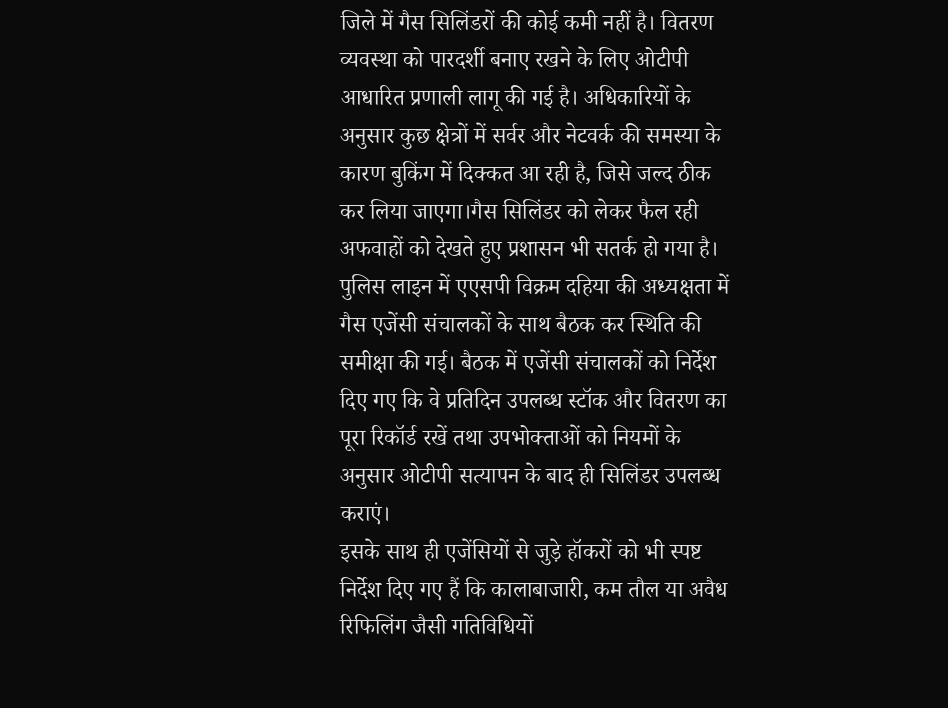जिले में गैस सिलिंडरों की कोई कमी नहीं है। वितरण व्यवस्था को पारदर्शी बनाए रखने के लिए ओटीपी आधारित प्रणाली लागू की गई है। अधिकारियों के अनुसार कुछ क्षेत्रों में सर्वर और नेटवर्क की समस्या के कारण बुकिंग में दिक्कत आ रही है, जिसे जल्द ठीक कर लिया जाएगा।गैस सिलिंडर को लेकर फैल रही अफवाहों को देखते हुए प्रशासन भी सतर्क हो गया है। पुलिस लाइन में एएसपी विक्रम दहिया की अध्यक्षता में गैस एजेंसी संचालकों के साथ बैठक कर स्थिति की समीक्षा की गई। बैठक में एजेंसी संचालकों को निर्देश दिए गए कि वे प्रतिदिन उपलब्ध स्टॉक और वितरण का पूरा रिकॉर्ड रखें तथा उपभोक्ताओं को नियमों के अनुसार ओटीपी सत्यापन के बाद ही सिलिंडर उपलब्ध कराएं।
इसके साथ ही एजेंसियों से जुड़े हॉकरों को भी स्पष्ट निर्देश दिए गए हैं कि कालाबाजारी, कम तौल या अवैध रिफिलिंग जैसी गतिविधियों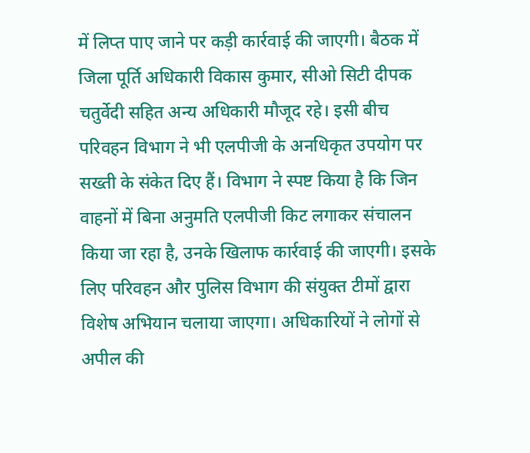में लिप्त पाए जाने पर कड़ी कार्रवाई की जाएगी। बैठक में जिला पूर्ति अधिकारी विकास कुमार, सीओ सिटी दीपक चतुर्वेदी सहित अन्य अधिकारी मौजूद रहे। इसी बीच परिवहन विभाग ने भी एलपीजी के अनधिकृत उपयोग पर सख्ती के संकेत दिए हैं। विभाग ने स्पष्ट किया है कि जिन वाहनों में बिना अनुमति एलपीजी किट लगाकर संचालन किया जा रहा है, उनके खिलाफ कार्रवाई की जाएगी। इसके लिए परिवहन और पुलिस विभाग की संयुक्त टीमों द्वारा विशेष अभियान चलाया जाएगा। अधिकारियों ने लोगों से अपील की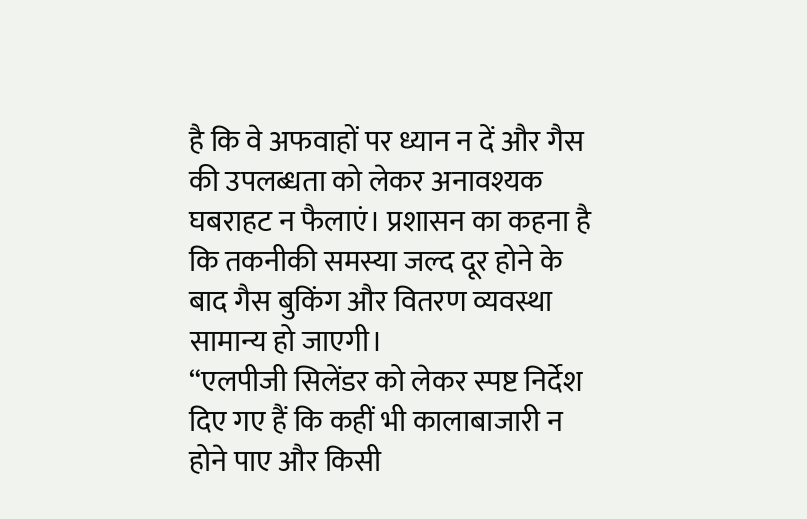है कि वे अफवाहों पर ध्यान न दें और गैस की उपलब्धता को लेकर अनावश्यक घबराहट न फैलाएं। प्रशासन का कहना है कि तकनीकी समस्या जल्द दूर होने के बाद गैस बुकिंग और वितरण व्यवस्था सामान्य हो जाएगी।
“एलपीजी सिलेंडर को लेकर स्पष्ट निर्देश दिए गए हैं कि कहीं भी कालाबाजारी न होने पाए और किसी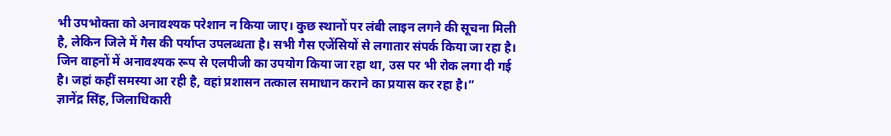भी उपभोक्ता को अनावश्यक परेशान न किया जाए। कुछ स्थानों पर लंबी लाइन लगने की सूचना मिली है, लेकिन जिले में गैस की पर्याप्त उपलब्धता है। सभी गैस एजेंसियों से लगातार संपर्क किया जा रहा है। जिन वाहनों में अनावश्यक रूप से एलपीजी का उपयोग किया जा रहा था, उस पर भी रोक लगा दी गई है। जहां कहीं समस्या आ रही है, वहां प्रशासन तत्काल समाधान कराने का प्रयास कर रहा है।”
ज्ञानेंद्र सिंह, जिलाधिकारी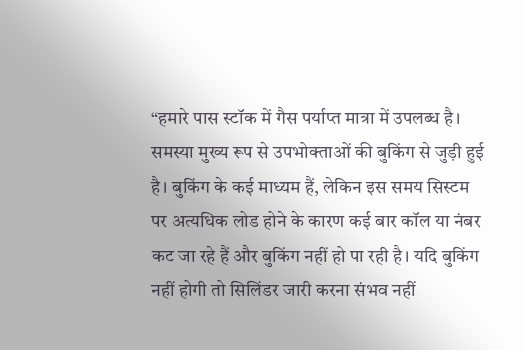“हमारे पास स्टॉक में गैस पर्याप्त मात्रा में उपलब्ध है। समस्या मुख्य रूप से उपभोक्ताओं की बुकिंग से जुड़ी हुई है। बुकिंग के कई माध्यम हैं, लेकिन इस समय सिस्टम पर अत्यधिक लोड होने के कारण कई बार कॉल या नंबर कट जा रहे हैं और बुकिंग नहीं हो पा रही है। यदि बुकिंग नहीं होगी तो सिलिंडर जारी करना संभव नहीं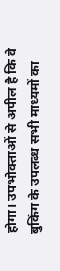होगा। उपभोक्ताओं से अपील है कि वे बुकिंग के उपलब्ध सभी माध्यमों का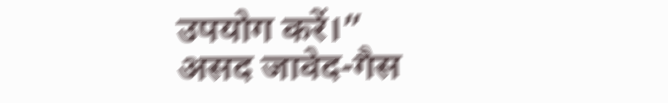उपयोग करें।”
असद जावेद-गैस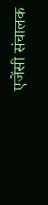एजेंसी संचालक